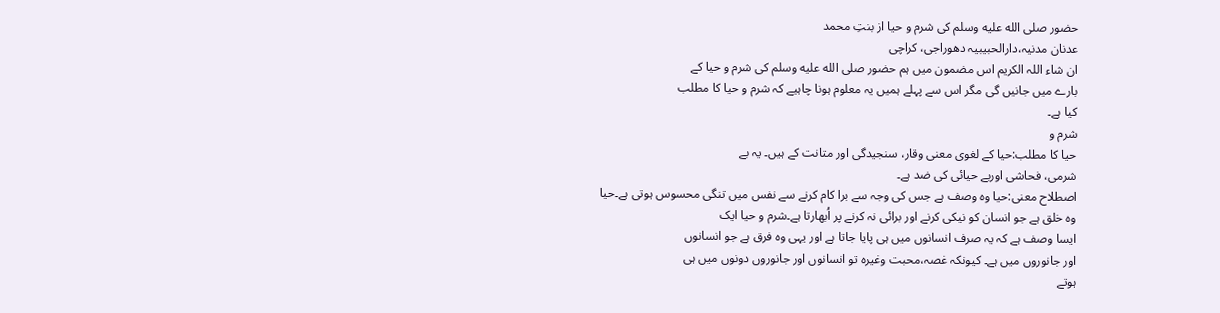حضور صلى الله عليه وسلم کی شرم و حیا از بنتِ محمد
عدنان مدنیہ،دارالحبیبیہ دھوراجی، کراچی
ان شاء اللہ الکریم اس مضمون میں ہم حضور صلى الله عليه وسلم کی شرم و حیا کے
بارے میں جانیں گی مگر اس سے پہلے ہمیں یہ معلوم ہونا چاہیے کہ شرم و حیا کا مطلب
کیا ہے۔
شرم و
حیا کا مطلب:حیا کے لغوی معنی وقار، سنجیدگی اور متانت کے ہیں۔ یہ بے
شرمی، فحاشی اوربے حیائی کی ضد ہے۔
اصطلاح معنی:حیا وہ وصف ہے جس کی وجہ سے برا کام کرنے سے نفس میں تنگی محسوس ہوتی ہے۔حیا
وہ خلق ہے جو انسان کو نیکی کرنے اور برائی نہ کرنے پر اُبھارتا ہے۔شرم و حیا ایک
ایسا وصف ہے کہ یہ صرف انسانوں میں ہی پایا جاتا ہے اور یہی وہ فرق ہے جو انسانوں
اور جانوروں میں ہے۔ کیونکہ غصہ،محبت وغیرہ تو انسانوں اور جانوروں دونوں میں ہی
ہوتے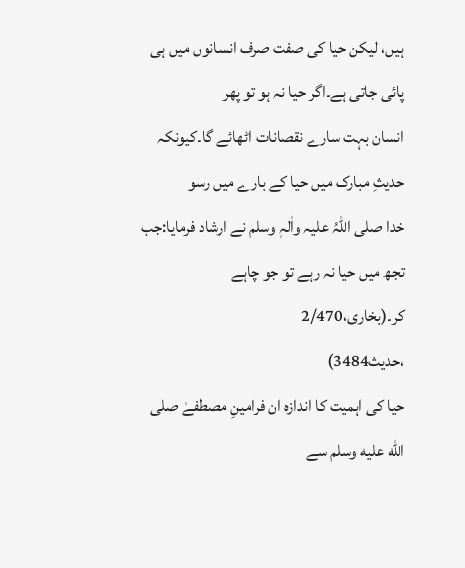ہیں، لیکن حیا کی صفت صرف انسانوں میں ہی پائی جاتی ہے۔اگر حیا نہ ہو تو پھر
انسان بہت سارے نقصانات اٹھائے گا۔کیونکہ حدیثِ مبارک میں حیا کے بارے میں رسو
خدا صلی اللہُ علیہ واٰلہٖ وسلم نے ارشاد فرمایا:جب تجھ میں حیا نہ رہے تو جو چاہے کر۔(بخاری،2/470
،حدیث3484)
حیا کی اہمیت کا اندازہ ان فرامینِ مصطفےٰ صلى الله عليه وسلم سے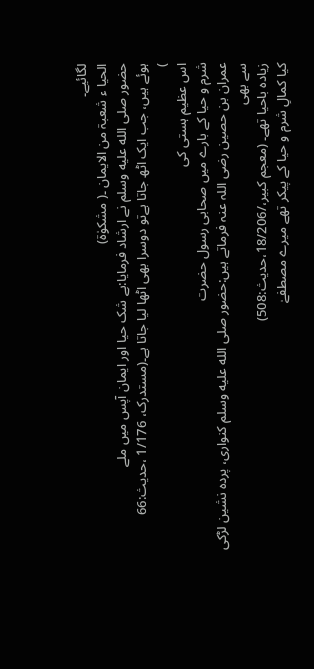لگائیے۔
الحیا ء شعبۃ من الایمان ۔( مشکوٰة)
حضور صلى الله عليه وسلم نے ارشاد فرمایا:بے شک حیا اور ایمان آپس میں ملے
ہوئے ہیں، جب ایک اٹھ جاتا ہےتو دوسرا بھی اٹھا لیا جاتا ہے۔(مستدرک، 1/176 ،حدیث:66
)
اس عظیم ہستی کی
شرم و حیا کے بارے میں صحابی رسول حضرت
عمران بن حصین رضی اللہ عنہ فرماتے ہیں:حضور صلى الله عليه وسلم کنواری، پردہ نشین لڑکی سے بھی
زیادہ باحیا تھے۔ (معجم کبیر،/18/206،حدیث:508)
کیا کمالِ شرم و حیا کے پیکر تھے میرے مصطفےٰ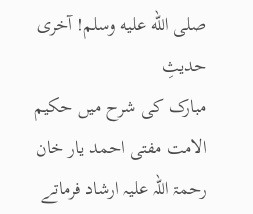صلى الله عليه وسلم! آخری حدیثِ
مبارک کی شرح میں حکیم الامت مفتی احمد یار خان رحمۃ اللہ علیہ ارشاد فرماتے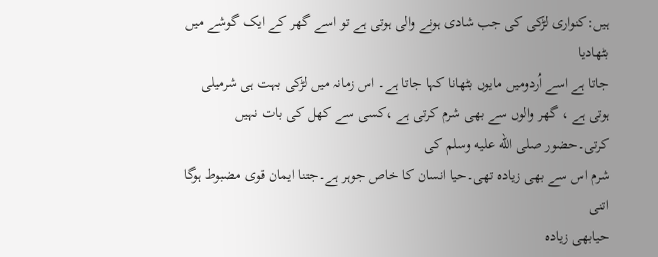ہیں:کنواری لڑکی کی جب شادی ہونے والی ہوتی ہے تو اسے گھر کے ایک گوشے میں بٹھادیا
جاتا ہے اسے اُردومیں مایوں بٹھانا کہا جاتا ہے۔ اس زمانہ میں لڑکی بہت ہی شرمیلی
ہوتی ہے ، گھر والوں سے بھی شرم کرتی ہے ،کسی سے کھل کی بات نہیں کرتی۔حضور صلى الله عليه وسلم کی
شرم اس سے بھی زیادہ تھی۔حیا انسان کا خاص جوہر ہے۔جتنا ایمان قوی مضبوط ہوگا اتنی
حیابھی زیادہ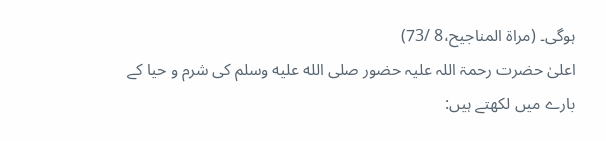ہوگی۔ (مراة المناجیح،8 /73)
اعلیٰ حضرت رحمۃ اللہ علیہ حضور صلى الله عليه وسلم کی شرم و حیا کے بارے میں لکھتے ہیں: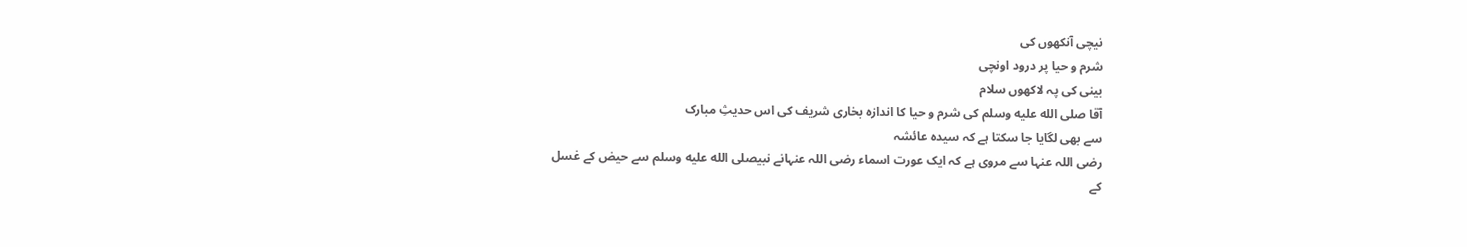نیچی آنکھوں کی
شرم و حیا پر درود اونچی
بینی کی پہ لاکھوں سلام
آقا صلى الله عليه وسلم کی شرم و حیا کا اندازہ بخاری شریف کی اس حدیثِ مبارک
سے بھی لگایا جا سکتا ہے کہ سیدہ عائشہ
رضی اللہ عنہا سے مروی ہے کہ ایک عورت اسماء رضی اللہ عنہانے نبیصلى الله عليه وسلم سے حیض کے غسل
کے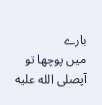بارے
میں پوچھا تو آپصلى الله عليه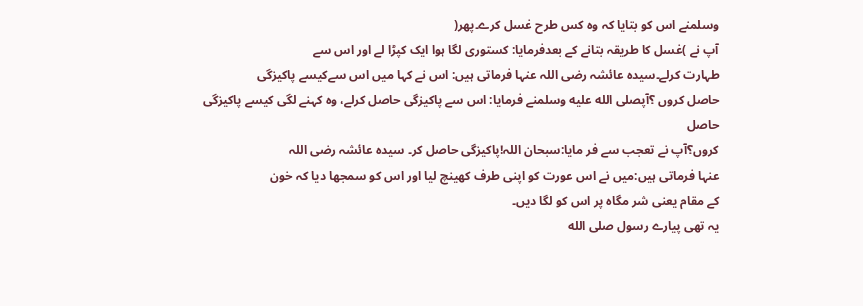وسلمنے اس کو بتایا کہ وہ کس طرح غسل کرے۔پھر(
آپ نے )غسل کا طریقہ بتانے کے بعدفرمایا: کستوری لگا ہوا ایک کپڑا لے اور اس سے
طہارت کرلے۔سیدہ عائشہ رضی اللہ عنہا فرماتی ہیں: اس نے کہا میں اس سےکیسے پاکیزگی
حاصل کروں ؟آپصلى الله عليه وسلمنے فرمایا: اس سے پاکیزگی حاصل کرلے، وہ کہنے لگی کیسے پاکیزگی حاصل
کروں؟آپ نے تعجب سے فر مایا:سبحان اللہ!پاکیزگی حاصل کر۔ سیدہ عائشہ رضی اللہ
عنہا فرماتی ہیں:میں نے اس عورت کو اپنی طرف کھینچ لیا اور اس کو سمجھا دیا کہ خون
کے مقام یعنی شر مگاہ پر اس کو لگا دیں۔
یہ تھی پیارے رسول صلى الله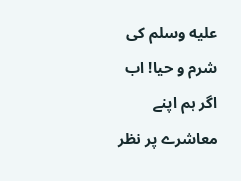عليه وسلم کی شرم و حیا! اب اگر ہم اپنے معاشرے پر نظر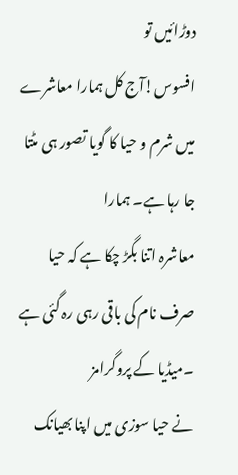دوڑائیں تو
افسوس!آج کل ہمارا معاشرے میں شرم و حیا کا گویا تصور ہی مٹتا جا رہا ہے۔ ہمارا
معاشرہ اتنا بگڑ چکا ہے کہ حیا صرف نام کی باقی رہی رہ گئی ہے ۔میڈیا کے پروگرامز
نے حیا سوزی میں اپنا بھیانک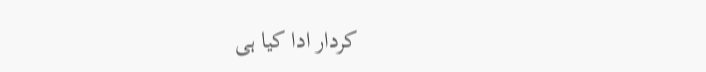کردار ادا کیا ہی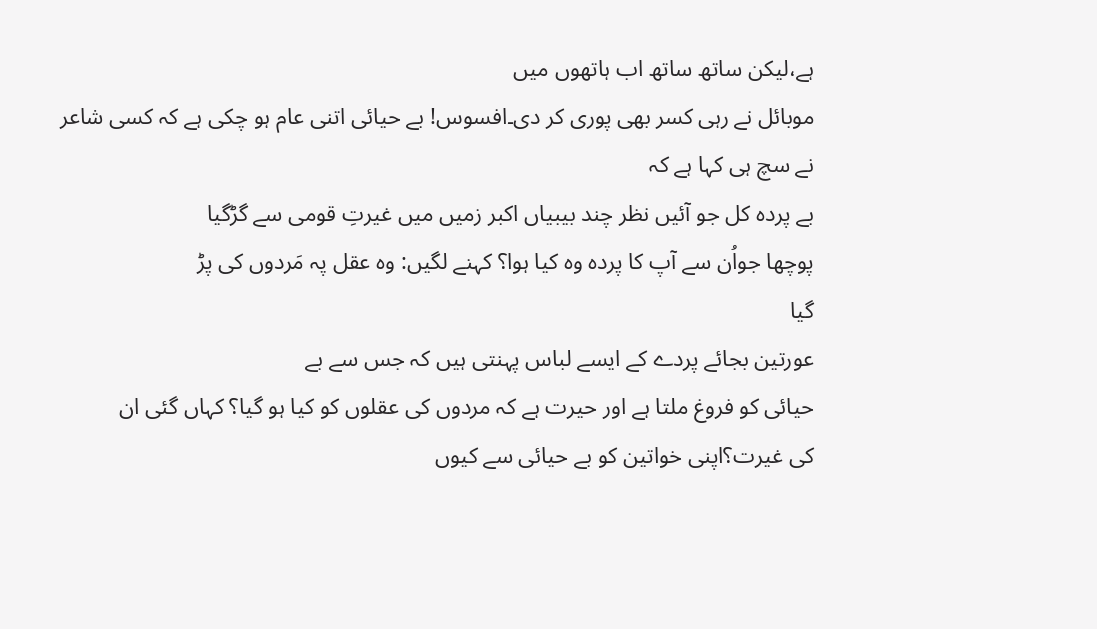ہے،لیکن ساتھ ساتھ اب ہاتھوں میں
موبائل نے رہی کسر بھی پوری کر دی۔افسوس! بے حیائی اتنی عام ہو چکی ہے کہ کسی شاعر
نے سچ ہی کہا ہے کہ
بے پردہ کل جو آئیں نظر چند بیبیاں اکبر زمیں میں غیرتِ قومی سے گڑگیا
پوچھا جواُن سے آپ کا پردہ وہ کیا ہوا؟ کہنے لگیں: وہ عقل پہ مَردوں کی پڑ
گیا
عورتین بجائے پردے کے ایسے لباس پہنتی ہیں کہ جس سے بے
حیائی کو فروغ ملتا ہے اور حیرت ہے کہ مردوں کی عقلوں کو کیا ہو گیا؟ کہاں گئی ان
کی غیرت؟اپنی خواتین کو بے حیائی سے کیوں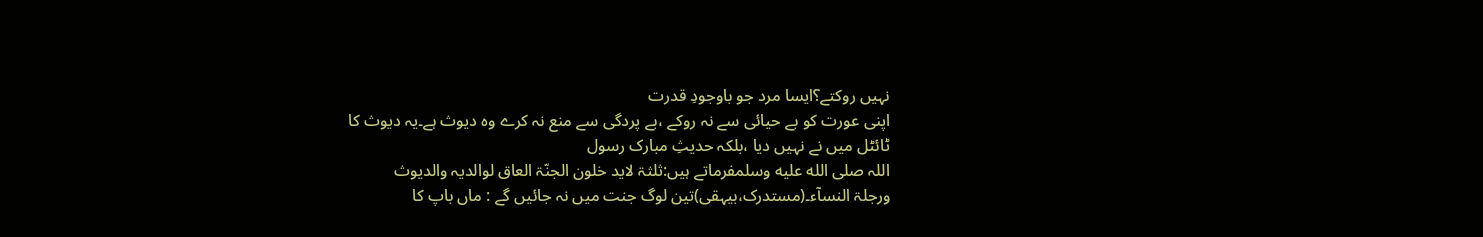نہیں روکتے؟ایسا مرد جو باوجودِ قدرت
اپنی عورت کو بے حیائی سے نہ روکے ،بے پردگی سے منع نہ کرے وہ دیوث ہے۔یہ دیوث کا
ٹائٹل میں نے نہیں دیا ،بلکہ حدیثِ مبارک رسول
اللہ صلى الله عليه وسلمفرماتے ہیں:ثلثۃ لاید خلون الجنّۃ العاق لوالدیہ والدیوث
ورجلۃ النسآء۔(مستدرک،بیہقی)تین لوگ جنت میں نہ جائیں گے : ماں باپ کا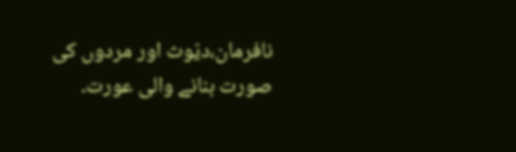نافرمان،دیّوث اور مردوں کی صورت بنانے والی عورت۔